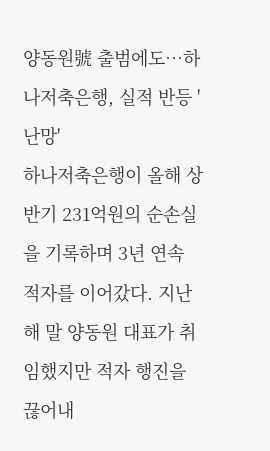양동원號 출범에도…하나저축은행, 실적 반등 '난망'
하나저축은행이 올해 상반기 231억원의 순손실을 기록하며 3년 연속 적자를 이어갔다. 지난해 말 양동원 대표가 취임했지만 적자 행진을 끊어내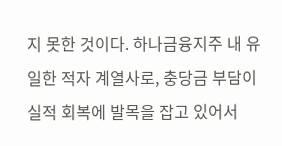지 못한 것이다. 하나금융지주 내 유일한 적자 계열사로, 충당금 부담이 실적 회복에 발목을 잡고 있어서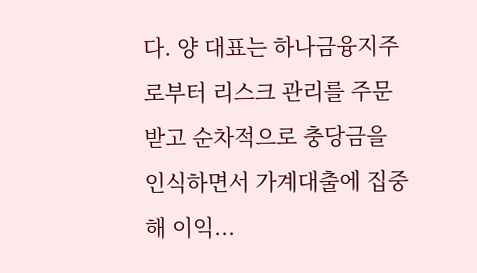다. 양 대표는 하나금융지주로부터 리스크 관리를 주문받고 순차적으로 충당금을 인식하면서 가계대출에 집중해 이익...